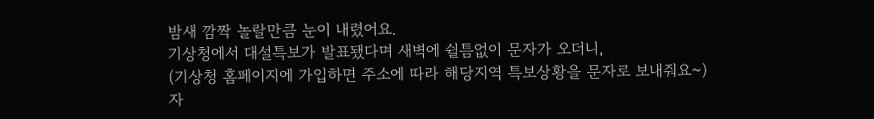밤새 깜짝 놀랄만큼 눈이 내렸어요.
기상청에서 대설특보가 발표됐다며 새벽에 쉴틈없이 문자가 오더니,
(기상청 홈페이지에 가입하면 주소에 따라 해당지역 특보상황을 문자로 보내줘요~)
자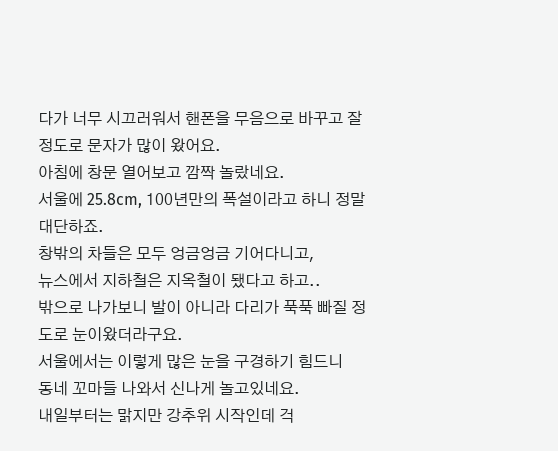다가 너무 시끄러워서 핸폰을 무음으로 바꾸고 잘 정도로 문자가 많이 왔어요.
아침에 창문 열어보고 깜짝 놀랐네요.
서울에 25.8cm, 100년만의 폭설이라고 하니 정말 대단하죠.
창밖의 차들은 모두 엉금엉금 기어다니고,
뉴스에서 지하철은 지옥철이 됐다고 하고..
밖으로 나가보니 발이 아니라 다리가 푹푹 빠질 정도로 눈이왔더라구요.
서울에서는 이렇게 많은 눈을 구경하기 힘드니
동네 꼬마들 나와서 신나게 놀고있네요.
내일부터는 맑지만 강추위 시작인데 걱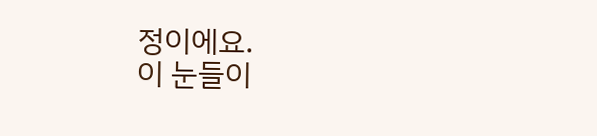정이에요.
이 눈들이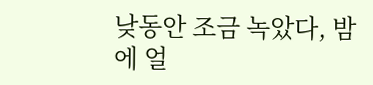낮동안 조금 녹았다, 밤에 얼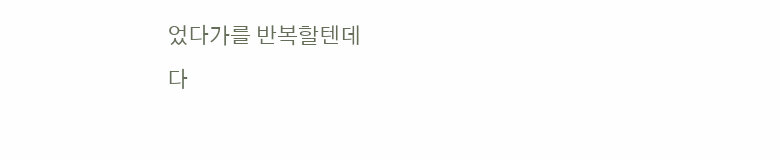었다가를 반복할텐데
다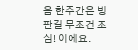음 한주간은 빙판길 무조건 조심! 이에요.